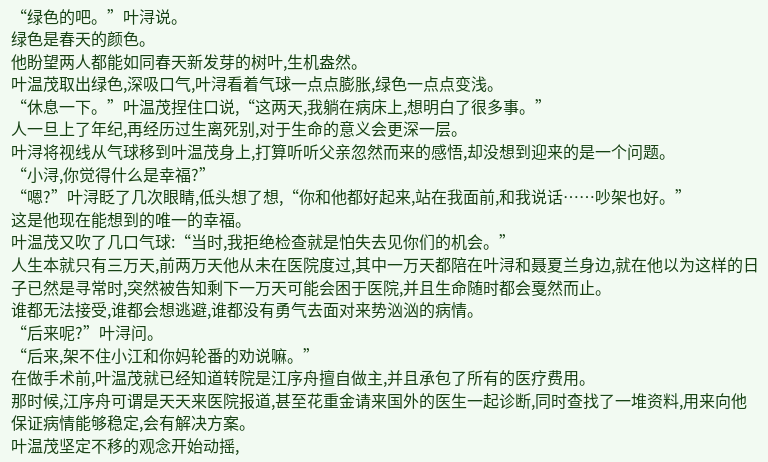“绿色的吧。”叶浔说。
绿色是春天的颜色。
他盼望两人都能如同春天新发芽的树叶,生机盎然。
叶温茂取出绿色,深吸口气,叶浔看着气球一点点膨胀,绿色一点点变浅。
“休息一下。”叶温茂捏住口说,“这两天,我躺在病床上,想明白了很多事。”
人一旦上了年纪,再经历过生离死别,对于生命的意义会更深一层。
叶浔将视线从气球移到叶温茂身上,打算听听父亲忽然而来的感悟,却没想到迎来的是一个问题。
“小浔,你觉得什么是幸福?”
“嗯?”叶浔眨了几次眼睛,低头想了想,“你和他都好起来,站在我面前,和我说话……吵架也好。”
这是他现在能想到的唯一的幸福。
叶温茂又吹了几口气球:“当时,我拒绝检查就是怕失去见你们的机会。”
人生本就只有三万天,前两万天他从未在医院度过,其中一万天都陪在叶浔和聂夏兰身边,就在他以为这样的日子已然是寻常时,突然被告知剩下一万天可能会困于医院,并且生命随时都会戛然而止。
谁都无法接受,谁都会想逃避,谁都没有勇气去面对来势汹汹的病情。
“后来呢?”叶浔问。
“后来,架不住小江和你妈轮番的劝说嘛。”
在做手术前,叶温茂就已经知道转院是江序舟擅自做主,并且承包了所有的医疗费用。
那时候,江序舟可谓是天天来医院报道,甚至花重金请来国外的医生一起诊断,同时查找了一堆资料,用来向他保证病情能够稳定,会有解决方案。
叶温茂坚定不移的观念开始动摇,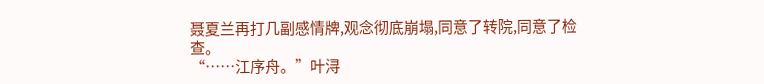聂夏兰再打几副感情牌,观念彻底崩塌,同意了转院,同意了检查。
“……江序舟。”叶浔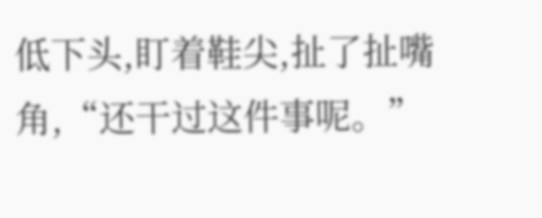低下头,盯着鞋尖,扯了扯嘴角,“还干过这件事呢。”